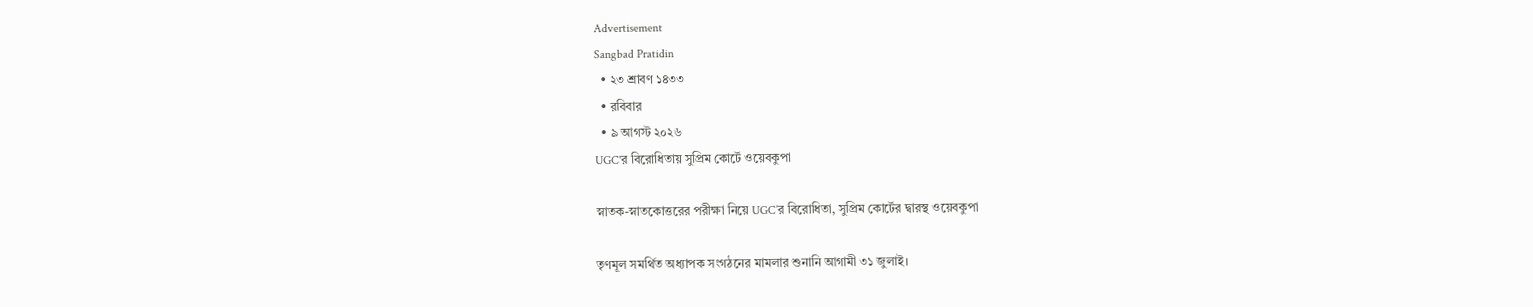Advertisement
Sangbad Pratidin
  • ২৩ শ্রাবণ ১৪৩৩
  • রবিবার
  • ৯ আগস্ট ২০২৬
UGC'র বিরোধিতায় সুপ্রিম কোর্টে ওয়েবকুপা

স্নাতক-স্নাতকোত্তরের পরীক্ষা নিয়ে UGC’র বিরোধিতা, সুপ্রিম কোর্টের দ্বারস্থ ওয়েবকুপা

তৃণমূল সমর্থিত অধ্যাপক সংগঠনের মামলার শুনানি আগামী ৩১ জুলাই।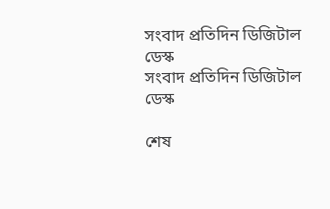সংবাদ প্রতিদিন ডিজিটাল ডেস্ক
সংবাদ প্রতিদিন ডিজিটাল ডেস্ক

শেষ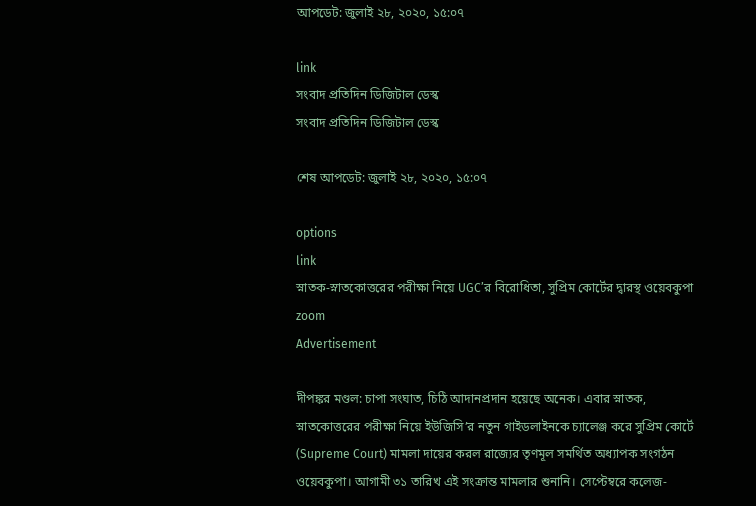আপডেট: জুলাই ২৮, ২০২০, ১৫:০৭

link
সংবাদ প্রতিদিন ডিজিটাল ডেস্ক
সংবাদ প্রতিদিন ডিজিটাল ডেস্ক

শেষ আপডেট: জুলাই ২৮, ২০২০, ১৫:০৭

options
link
স্নাতক-স্নাতকোত্তরের পরীক্ষা নিয়ে UGC’র বিরোধিতা, সুপ্রিম কোর্টের দ্বারস্থ ওয়েবকুপা zoom
Advertisement

দীপঙ্কর মণ্ডল: চাপা সংঘাত, চিঠি আদানপ্রদান হয়েছে অনেক। এবার স্নাতক, স্নাতকোত্তরের পরীক্ষা নিয়ে ইউজিসি’র নতুন গাইডলাইনকে চ্যালেঞ্জ করে সুপ্রিম কোর্টে (Supreme Court) মামলা দায়ের করল রাজ্যের তৃণমূল সমর্থিত অধ্যাপক সংগঠন ওয়েবকুপা। আগামী ৩১ তারিখ এই সংক্রান্ত মামলার শুনানি। সেপ্টেম্বরে কলেজ-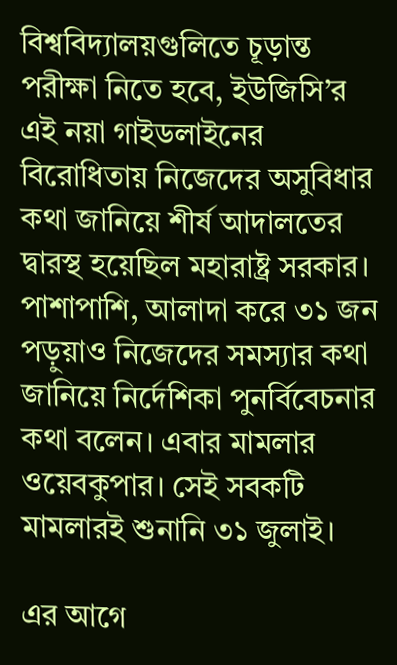বিশ্ববিদ্যালয়গুলিতে চূড়ান্ত পরীক্ষা নিতে হবে, ইউজিসি’র এই নয়া গাইডলাইনের বিরোধিতায় নিজেদের অসুবিধার কথা জানিয়ে শীর্ষ আদালতের দ্বারস্থ হয়েছিল মহারাষ্ট্র সরকার। পাশাপাশি, আলাদা করে ৩১ জন পড়ুয়াও নিজেদের সমস্যার কথা জানিয়ে নির্দেশিকা পুনর্বিবেচনার কথা বলেন। এবার মামলার ওয়েবকুপার। সেই সবকটি মামলারই শুনানি ৩১ জুলাই।

এর আগে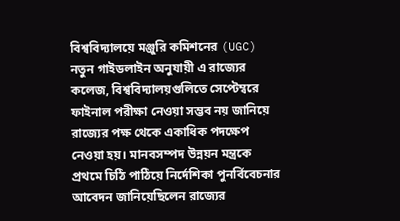বিশ্ববিদ্যালয়ে মঞ্জুরি কমিশনের (UGC) নতুন গাইডলাইন অনুযায়ী এ রাজ্যের কলেজ, বিশ্ববিদ্যালয়গুলিতে সেপ্টেম্বরে ফাইনাল পরীক্ষা নেওয়া সম্ভব নয় জানিয়ে রাজ্যের পক্ষ থেকে একাধিক পদক্ষেপ নেওয়া হয়। মানবসম্পদ উন্নয়ন মন্ত্রকে প্রথমে চিঠি পাঠিয়ে নির্দেশিকা পুনর্বিবেচনার আবেদন জানিয়েছিলেন রাজ্যের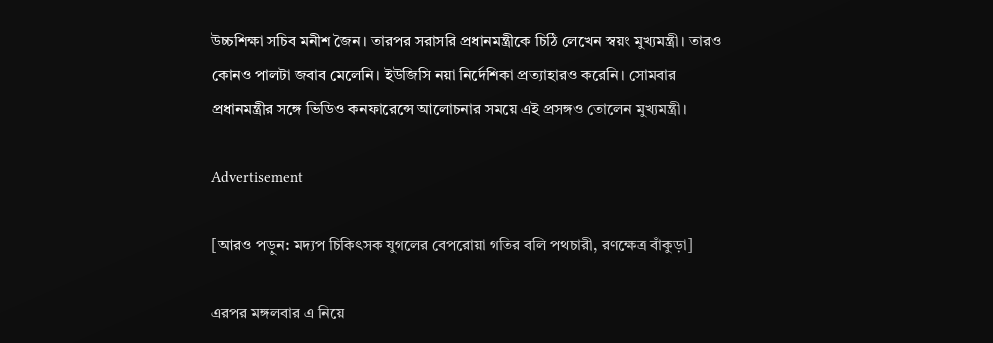উচ্চশিক্ষা সচিব মনীশ জৈন। তারপর সরাসরি প্রধানমন্ত্রীকে চিঠি লেখেন স্বয়ং মুখ্যমন্ত্রী। তারও কোনও পালটা জবাব মেলেনি। ইউজিসি নয়া নির্দেশিকা প্রত্যাহারও করেনি। সোমবার প্রধানমন্ত্রীর সঙ্গে ভিডিও কনফারেন্সে আলোচনার সময়ে এই প্রসঙ্গও তোলেন মুখ্যমন্ত্রী।

Advertisement

[আরও পড়ুন: মদ্যপ চিকিৎসক যুগলের বেপরোয়া গতির বলি পথচারী, রণক্ষেত্র বাঁকুড়া]

এরপর মঙ্গলবার এ নিয়ে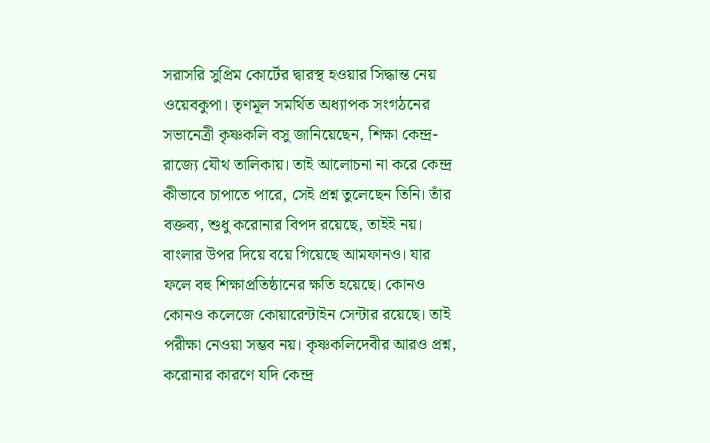সরাসরি সুপ্রিম কোর্টের দ্বারস্থ হওয়ার সিদ্ধান্ত নেয় ওয়েবকুপা। তৃণমূল সমর্থিত অধ্যাপক সংগঠনের সভানেত্রী কৃষ্ণকলি বসু জানিয়েছেন, শিক্ষা কেন্দ্র-রাজ্যে যৌথ তালিকায়। তাই আলোচনা না করে কেন্দ্র কীভাবে চাপাতে পারে, সেই প্রশ্ন তুলেছেন তিনি। তাঁর বক্তব্য, শুধু করোনার বিপদ রয়েছে, তাইই নয়। বাংলার উপর দিয়ে বয়ে গিয়েছে আমফানও। যার ফলে বহু শিক্ষাপ্রতিষ্ঠানের ক্ষতি হয়েছে। কোনও কোনও কলেজে কোয়ারেন্টাইন সেন্টার রয়েছে। তাই পরীক্ষা নেওয়া সম্ভব নয়। কৃষ্ণকলিদেবীর আরও প্রশ্ন, করোনার কারণে যদি কেন্দ্র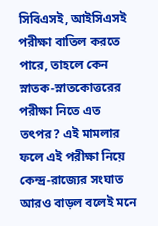সিবিএসই, আইসিএসই পরীক্ষা বাতিল করতে পারে, তাহলে কেন স্নাতক-স্নাতকোত্তরের পরীক্ষা নিতে এত তৎপর? এই মামলার ফলে এই পরীক্ষা নিয়ে কেন্দ্র-রাজ্যের সংঘাত আরও বাড়ল বলেই মনে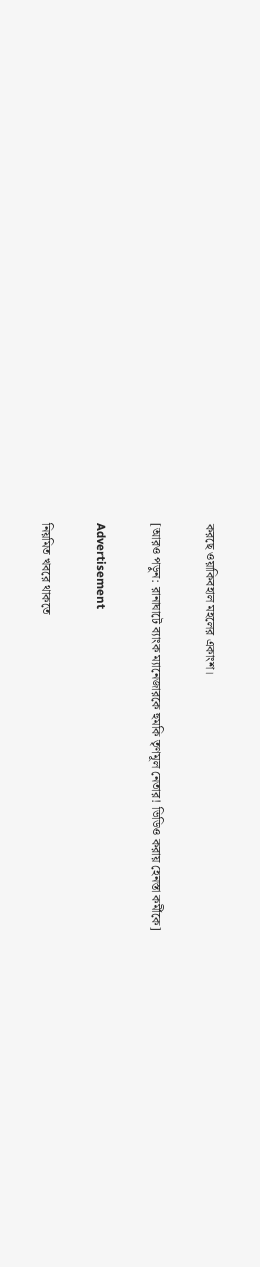করছে ওয়াকিবহাল মহলের একাংশ।

[আরও পড়ুন: রানাঘাটে ব্যাংক ম্যানেজারকে হুমকি তৃণমূল নেতার! ভিডিও করায় হেনস্তা কর্মীকে]

Advertisement

নিয়মিত খবরে থাকতে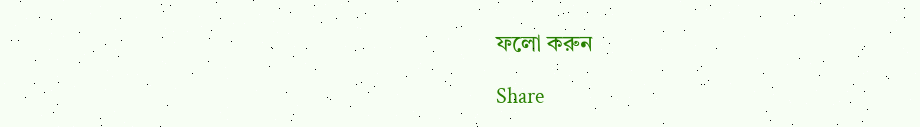ফলো করুন

Share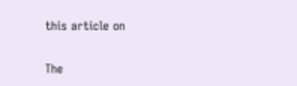this article on

The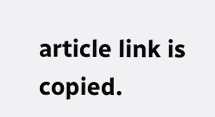article link is copied.